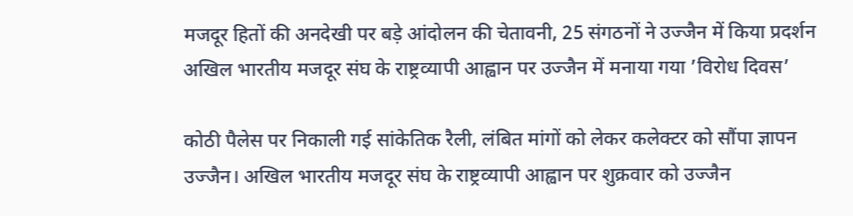मजदूर हितों की अनदेखी पर बड़े आंदोलन की चेतावनी, 25 संगठनों ने उज्जैन में किया प्रदर्शन
अखिल भारतीय मजदूर संघ के राष्ट्रव्यापी आह्वान पर उज्जैन में मनाया गया ’विरोध दिवस’

कोठी पैलेस पर निकाली गई सांकेतिक रैली, लंबित मांगों को लेकर कलेक्टर को सौंपा ज्ञापन
उज्जैन। अखिल भारतीय मजदूर संघ के राष्ट्रव्यापी आह्वान पर शुक्रवार को उज्जैन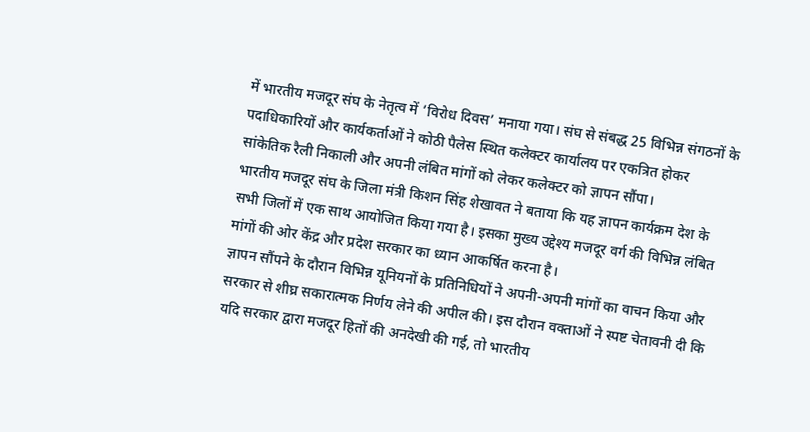में भारतीय मजदूर संघ के नेतृत्व में ’विरोध दिवस’ मनाया गया। संघ से संबद्ध 25 विभिन्न संगठनों के पदाधिकारियों और कार्यकर्ताओं ने कोठी पैलेस स्थित कलेक्टर कार्यालय पर एकत्रित होकर सांकेतिक रैली निकाली और अपनी लंबित मांगों को लेकर कलेक्टर को ज्ञापन सौंपा।
भारतीय मजदूर संघ के जिला मंत्री किशन सिंह शेखावत ने बताया कि यह ज्ञापन कार्यक्रम देश के सभी जिलों में एक साथ आयोजित किया गया है। इसका मुख्य उद्देश्य मजदूर वर्ग की विभिन्न लंबित मांगों की ओर केंद्र और प्रदेश सरकार का ध्यान आकर्षित करना है।
ज्ञापन सौंपने के दौरान विभिन्न यूनियनों के प्रतिनिधियों ने अपनी-अपनी मांगों का वाचन किया और सरकार से शीघ्र सकारात्मक निर्णय लेने की अपील की। इस दौरान वक्ताओं ने स्पष्ट चेतावनी दी कि यदि सरकार द्वारा मजदूर हितों की अनदेखी की गई, तो भारतीय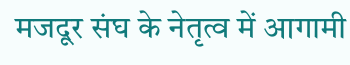मजदूर संघ के नेतृत्व में आगामी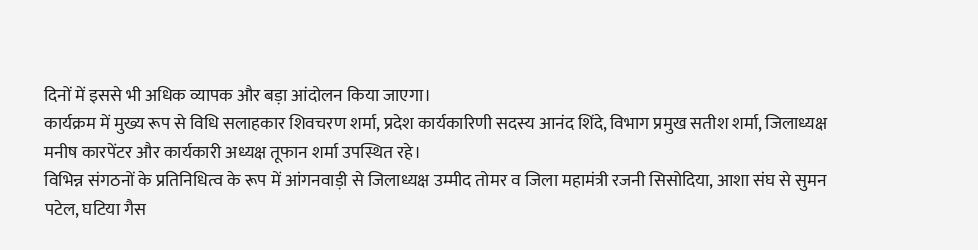दिनों में इससे भी अधिक व्यापक और बड़ा आंदोलन किया जाएगा।
कार्यक्रम में मुख्य रूप से विधि सलाहकार शिवचरण शर्मा, प्रदेश कार्यकारिणी सदस्य आनंद शिंदे, विभाग प्रमुख सतीश शर्मा, जिलाध्यक्ष मनीष कारपेंटर और कार्यकारी अध्यक्ष तूफान शर्मा उपस्थित रहे।
विभिन्न संगठनों के प्रतिनिधित्व के रूप में आंगनवाड़ी से जिलाध्यक्ष उम्मीद तोमर व जिला महामंत्री रजनी सिसोदिया, आशा संघ से सुमन पटेल, घटिया गैस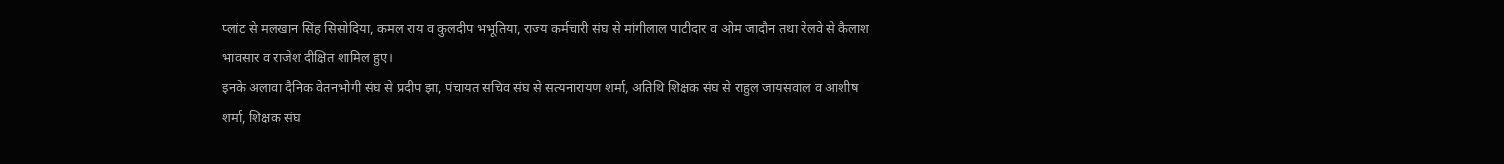प्लांट से मलखान सिंह सिसोदिया, कमल राय व कुलदीप भभूतिया, राज्य कर्मचारी संघ से मांगीलाल पाटीदार व ओम जादौन तथा रेलवे से कैलाश भावसार व राजेश दीक्षित शामिल हुए।
इनके अलावा दैनिक वेतनभोगी संघ से प्रदीप झा, पंचायत सचिव संघ से सत्यनारायण शर्मा, अतिथि शिक्षक संघ से राहुल जायसवाल व आशीष शर्मा, शिक्षक संघ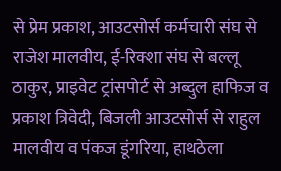से प्रेम प्रकाश, आउटसोर्स कर्मचारी संघ से राजेश मालवीय, ई-रिक्शा संघ से बल्लू ठाकुर, प्राइवेट ट्रांसपोर्ट से अब्दुल हाफिज व प्रकाश त्रिवेदी, बिजली आउटसोर्स से राहुल मालवीय व पंकज डूंगरिया, हाथठेला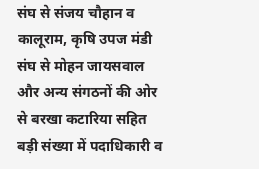संघ से संजय चौहान व कालूराम, कृषि उपज मंडी संघ से मोहन जायसवाल और अन्य संगठनों की ओर से बरखा कटारिया सहित बड़ी संख्या में पदाधिकारी व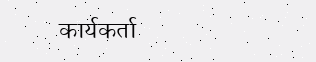कार्यकर्ता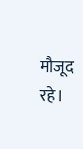मौजूद रहे।